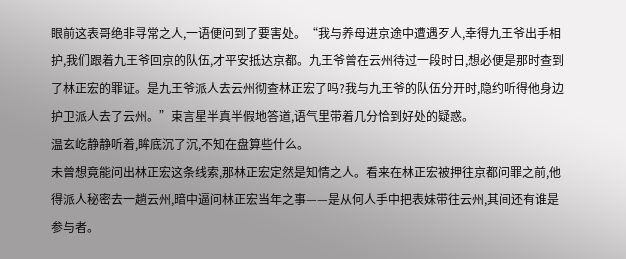眼前这表哥绝非寻常之人,一语便问到了要害处。“我与养母进京途中遭遇歹人,幸得九王爷出手相护,我们跟着九王爷回京的队伍,才平安抵达京都。九王爷曾在云州待过一段时日,想必便是那时查到了林正宏的罪证。是九王爷派人去云州彻查林正宏了吗?我与九王爷的队伍分开时,隐约听得他身边护卫派人去了云州。”束言星半真半假地答道,语气里带着几分恰到好处的疑惑。
温玄屹静静听着,眸底沉了沉,不知在盘算些什么。
未曾想竟能问出林正宏这条线索,那林正宏定然是知情之人。看来在林正宏被押往京都问罪之前,他得派人秘密去一趟云州,暗中逼问林正宏当年之事——是从何人手中把表妹带往云州,其间还有谁是参与者。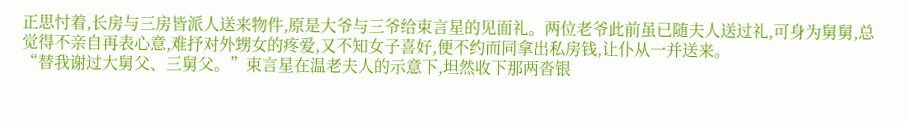正思忖着,长房与三房皆派人送来物件,原是大爷与三爷给束言星的见面礼。两位老爷此前虽已随夫人送过礼,可身为舅舅,总觉得不亲自再表心意,难抒对外甥女的疼爱,又不知女子喜好,便不约而同拿出私房钱,让仆从一并送来。
“替我谢过大舅父、三舅父。”束言星在温老夫人的示意下,坦然收下那两沓银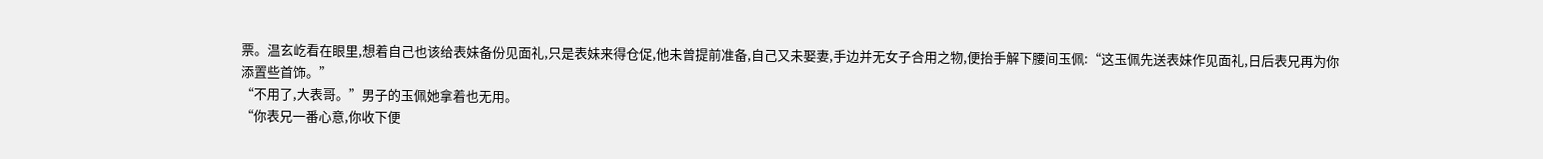票。温玄屹看在眼里,想着自己也该给表妹备份见面礼,只是表妹来得仓促,他未曾提前准备,自己又未娶妻,手边并无女子合用之物,便抬手解下腰间玉佩:“这玉佩先送表妹作见面礼,日后表兄再为你添置些首饰。”
“不用了,大表哥。”男子的玉佩她拿着也无用。
“你表兄一番心意,你收下便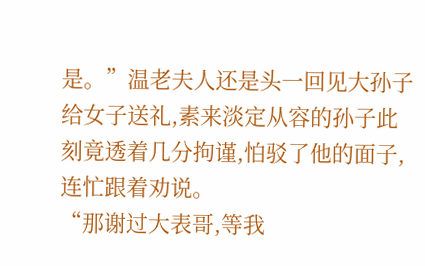是。”温老夫人还是头一回见大孙子给女子送礼,素来淡定从容的孙子此刻竟透着几分拘谨,怕驳了他的面子,连忙跟着劝说。
“那谢过大表哥,等我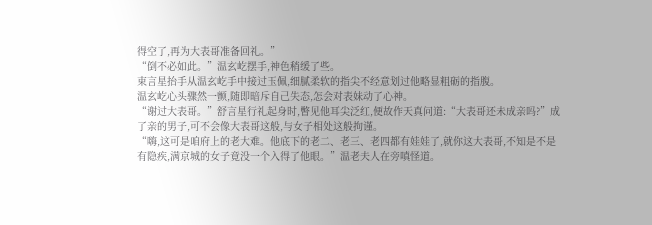得空了,再为大表哥准备回礼。”
“倒不必如此。”温玄屹摆手,神色稍缓了些。
束言星抬手从温玄屹手中接过玉佩,细腻柔软的指尖不经意划过他略显粗砺的指腹。
温玄屹心头骤然一颤,随即暗斥自己失态,怎会对表妹动了心神。
“谢过大表哥。”舒言星行礼起身时,瞥见他耳尖泛红,便故作天真问道:“大表哥还未成亲吗?”成了亲的男子,可不会像大表哥这般,与女子相处这般拘谨。
“嗨,这可是咱府上的老大难。他底下的老二、老三、老四都有娃娃了,就你这大表哥,不知是不是有隐疾,满京城的女子竟没一个入得了他眼。”温老夫人在旁嗔怪道。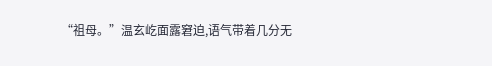“祖母。”温玄屹面露窘迫,语气带着几分无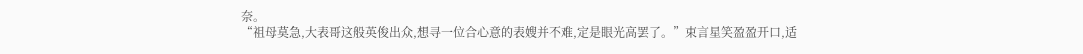奈。
“祖母莫急,大表哥这般英俊出众,想寻一位合心意的表嫂并不难,定是眼光高罢了。”束言星笑盈盈开口,适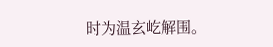时为温玄屹解围。